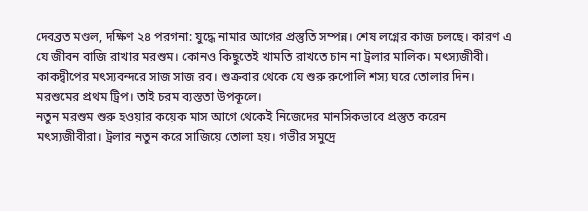দেবব্রত মণ্ডল, দক্ষিণ ২৪ পরগনা: যুদ্ধে নামার আগের প্রস্তুতি সম্পন্ন। শেষ লগ্নের কাজ চলছে। কারণ এ যে জীবন বাজি রাখার মরশুম। কোনও কিছুতেই খামতি রাখতে চান না ট্রলার মালিক। মৎস্যজীবী। কাকদ্বীপের মৎস্যবন্দরে সাজ সাজ রব। শুক্রবার থেকে যে শুরু রুপোলি শস্য ঘরে তোলার দিন। মরশুমের প্রথম ট্রিপ। তাই চরম ব্যস্ততা উপকূলে।
নতুন মরশুম শুরু হওয়ার কয়েক মাস আগে থেকেই নিজেদের মানসিকভাবে প্রস্তুত করেন মৎস্যজীবীরা। ট্রলার নতুন করে সাজিয়ে তোলা হয়। গভীর সমুদ্রে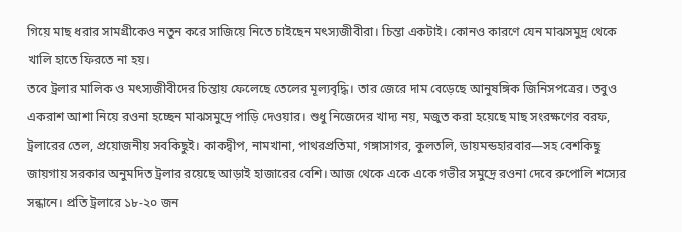গিয়ে মাছ ধরার সামগ্রীকেও নতুন করে সাজিয়ে নিতে চাইছেন মৎস্যজীবীরা। চিন্তা একটাই। কোনও কারণে যেন মাঝসমুদ্র থেকে খালি হাতে ফিরতে না হয়।
তবে ট্রলার মালিক ও মৎস্যজীবীদের চিন্তায় ফেলেছে তেলের মূল্যবৃদ্ধি। তার জেরে দাম বেড়েছে আনুষঙ্গিক জিনিসপত্রের। তবুও একরাশ আশা নিয়ে রওনা হচ্ছেন মাঝসমুদ্রে পাড়ি দেওয়ার। শুধু নিজেদের খাদ্য নয়, মজুত করা হয়েছে মাছ সংরক্ষণের বরফ, ট্রলারের তেল, প্রয়োজনীয় সবকিছুই। কাকদ্বীপ, নামখানা, পাথরপ্রতিমা, গঙ্গাসাগর, কুলতলি, ডায়মন্ডহারবার—সহ বেশকিছু জায়গায় সরকার অনুমদিত ট্রলার রয়েছে আড়াই হাজারের বেশি। আজ থেকে একে একে গভীর সমুদ্রে রওনা দেবে রুপোলি শস্যের সন্ধানে। প্রতি ট্রলারে ১৮-২০ জন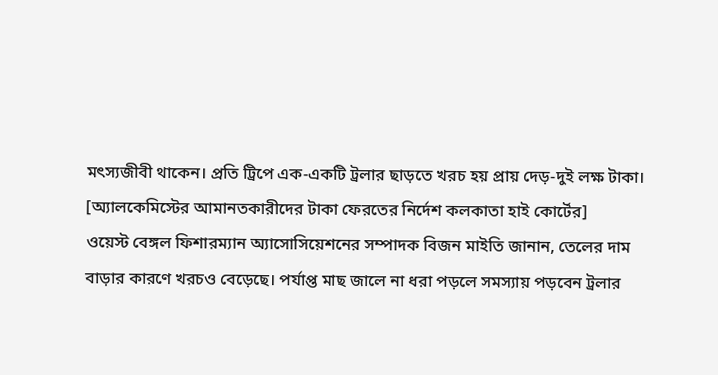মৎস্যজীবী থাকেন। প্রতি ট্রিপে এক-একটি ট্রলার ছাড়তে খরচ হয় প্রায় দেড়-দুই লক্ষ টাকা।
[অ্যালকেমিস্টের আমানতকারীদের টাকা ফেরতের নির্দেশ কলকাতা হাই কোর্টের]
ওয়েস্ট বেঙ্গল ফিশারম্যান অ্যাসোসিয়েশনের সম্পাদক বিজন মাইতি জানান, তেলের দাম বাড়ার কারণে খরচও বেড়েছে। পর্যাপ্ত মাছ জালে না ধরা পড়লে সমস্যায় পড়বেন ট্রলার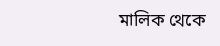মালিক থেকে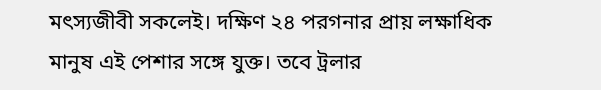মৎস্যজীবী সকলেই। দক্ষিণ ২৪ পরগনার প্রায় লক্ষাধিক মানুষ এই পেশার সঙ্গে যুক্ত। তবে ট্রলার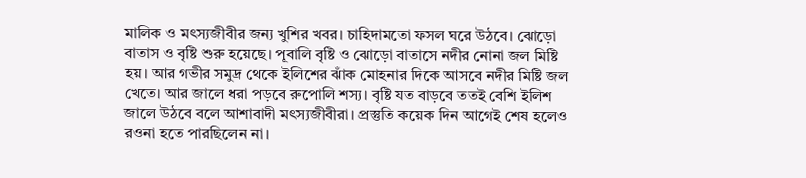মালিক ও মৎস্যজীবীর জন্য খুশির খবর। চাহিদামতো ফসল ঘরে উঠবে। ঝোড়ো বাতাস ও বৃষ্টি শুরু হয়েছে। পূবালি বৃষ্টি ও ঝোড়ো বাতাসে নদীর নোনা জল মিষ্টি হয়। আর গভীর সমুদ্র থেকে ইলিশের ঝাঁক মোহনার দিকে আসবে নদীর মিষ্টি জল খেতে। আর জালে ধরা পড়বে রুপোলি শস্য। বৃষ্টি যত বাড়বে ততই বেশি ইলিশ জালে উঠবে বলে আশাবাদী মৎস্যজীবীরা। প্রস্তুতি কয়েক দিন আগেই শেষ হলেও রওনা হতে পারছিলেন না।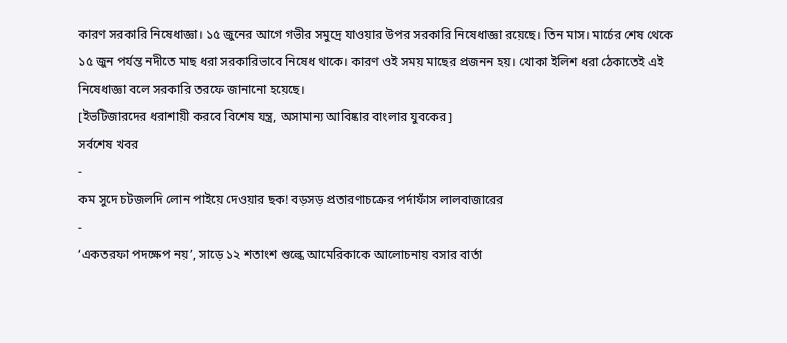কারণ সরকারি নিষেধাজ্ঞা। ১৫ জুনের আগে গভীর সমুদ্রে যাওয়ার উপর সরকারি নিষেধাজ্ঞা রয়েছে। তিন মাস। মার্চের শেষ থেকে ১৫ জুন পর্যন্ত নদীতে মাছ ধরা সরকারিভাবে নিষেধ থাকে। কারণ ওই সময় মাছের প্রজনন হয়। খোকা ইলিশ ধরা ঠেকাতেই এই নিষেধাজ্ঞা বলে সরকারি তরফে জানানো হয়েছে।
[ইভটিজারদের ধরাশায়ী করবে বিশেষ যন্ত্র, অসামান্য আবিষ্কার বাংলার যুবকের]
সর্বশেষ খবর
-
কম সুদে চটজলদি লোন পাইয়ে দেওয়ার ছক! বড়সড় প্রতারণাচক্রের পর্দাফাঁস লালবাজারের
-
‘একতরফা পদক্ষেপ নয়’, সাড়ে ১২ শতাংশ শুল্কে আমেরিকাকে আলোচনায় বসার বার্তা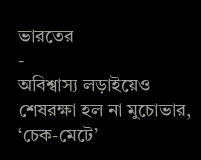ভারতের
-
অবিশ্বাস্য লড়াইয়েও শেষরক্ষা হল না মুচোভার, ‘চেক-মেটে’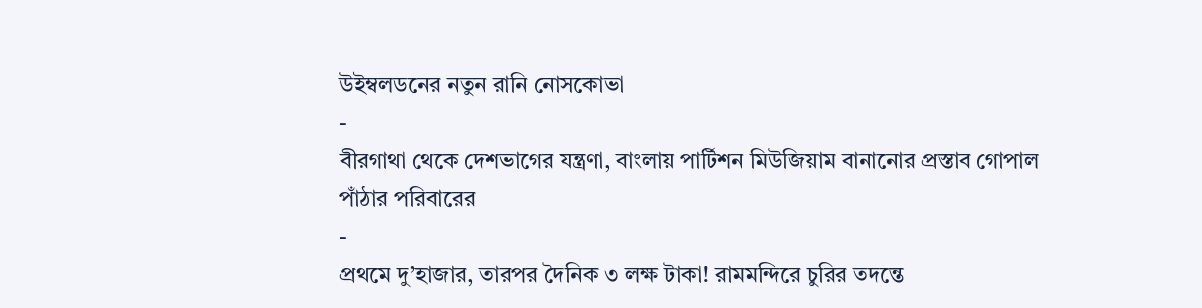উইম্বলডনের নতুন রানি নোসকোভা
-
বীরগাথা থেকে দেশভাগের যন্ত্রণা, বাংলায় পার্টিশন মিউজিয়াম বানানোর প্রস্তাব গোপাল পাঁঠার পরিবারের
-
প্রথমে দু’হাজার, তারপর দৈনিক ৩ লক্ষ টাকা! রামমন্দিরে চুরির তদন্তে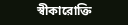স্বীকারোক্তি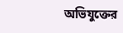অভিযুক্তের